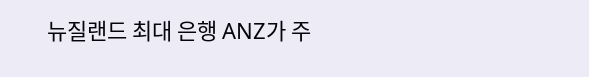뉴질랜드 최대 은행 ANZ가 주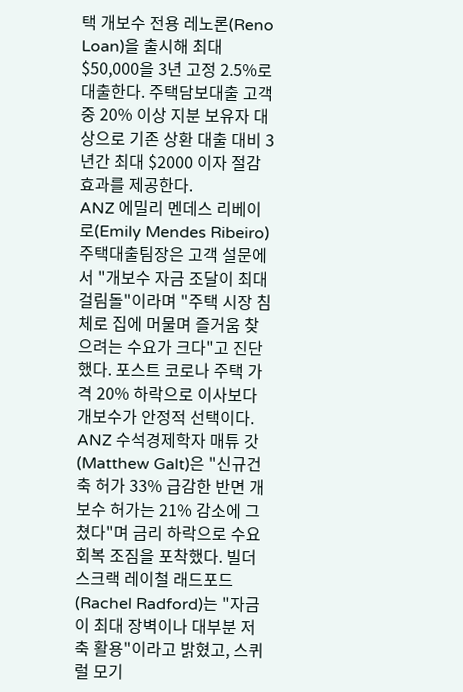택 개보수 전용 레노론(Reno Loan)을 출시해 최대 $50,000을 3년 고정 2.5%로 대출한다. 주택담보대출 고객 중 20% 이상 지분 보유자 대상으로 기존 상환 대출 대비 3년간 최대 $2000 이자 절감 효과를 제공한다.
ANZ 에밀리 멘데스 리베이로(Emily Mendes Ribeiro) 주택대출팀장은 고객 설문에서 "개보수 자금 조달이 최대 걸림돌"이라며 "주택 시장 침체로 집에 머물며 즐거움 찾으려는 수요가 크다"고 진단했다. 포스트 코로나 주택 가격 20% 하락으로 이사보다 개보수가 안정적 선택이다.
ANZ 수석경제학자 매튜 갓(Matthew Galt)은 "신규건축 허가 33% 급감한 반면 개보수 허가는 21% 감소에 그쳤다"며 금리 하락으로 수요 회복 조짐을 포착했다. 빌더스크랙 레이철 래드포드(Rachel Radford)는 "자금이 최대 장벽이나 대부분 저축 활용"이라고 밝혔고, 스퀴럴 모기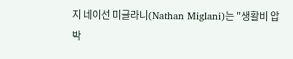지 네이선 미글라니(Nathan Miglani)는 "생활비 압박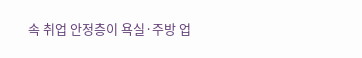속 취업 안정층이 욕실·주방 업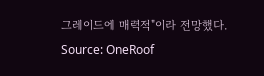그레이드에 매력적"이라 전망했다.
Source: OneRoof